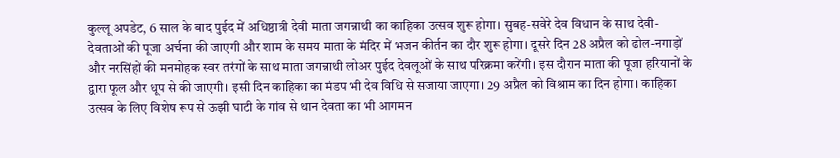कुल्लू अपडेट, 6 साल के बाद पुईद में अधिष्ठात्री देवी माता जगन्नाथी का काहिका उत्सव शुरू होगा। सुबह-सवेरे देव विधान के साथ देवी-देवताओं की पूजा अर्चना की जाएगी और शाम के समय माता के मंदिर में भजन कीर्तन का दौर शुरू होगा। दूसरे दिन 28 अप्रैल को ढोल-नगाड़ों और नरसिंहों की मनमोहक स्वर तरंगों के साथ माता जगन्नाथी लोअर पुईद देवलूओं के साथ परिक्रमा करेंगी। इस दौरान माता की पूजा हरियानों के द्वारा फूल और धूप से की जाएगी। इसी दिन काहिका का मंडप भी देव विधि से सजाया जाएगा। 29 अप्रैल को विश्राम का दिन होगा। काहिका उत्सव के लिए विशेष रूप से ऊझी घाटी के गांव से थान देवता का भी आगमन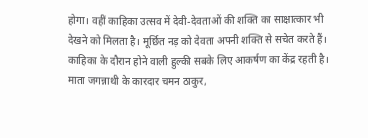होगा। वहीं काहिका उत्सव में देवी-देवताओं की शक्ति का साक्षात्कार भी देखने को मिलता है। मूर्छित नड़ को देवता अपनी शक्ति से सचेत करते हैं। काहिका के दौरान होने वाली हुल्की सबके लिए आकर्षण का केंद्र रहती है। माता जगन्नाथी के कारदार चमन ठाकुर,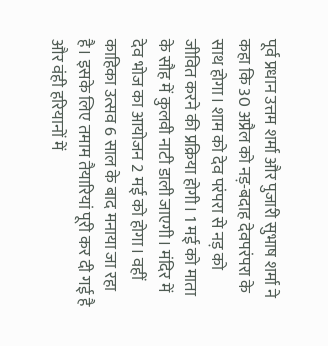पूर्व प्रधान उत्तम शर्मा और पुजारी सुभाष शर्मा ने कहा कि 30 अप्रैल को नड़-बदाह देवपरंपरा के साथ होगा। शाम को देव परंपरा से नड़ को जीवित करने की प्रक्रिया होगी। 1 मई को माता के सौह में कुलवी नाटी डाली जाएगी। मंदिर में देव भोज का आयोजन 2 मई को होगा। वहीं काहिका उत्सव 6 साल के बाद मनाया जा रहा है। इसके लिए तमाम तैयारियां पूरी कर दी गई है और वंही हरियानों में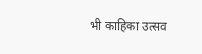भी काहिका उत्सव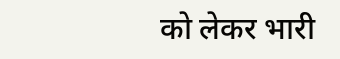को लेकर भारी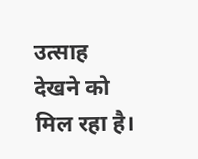उत्साह देखने को मिल रहा है।